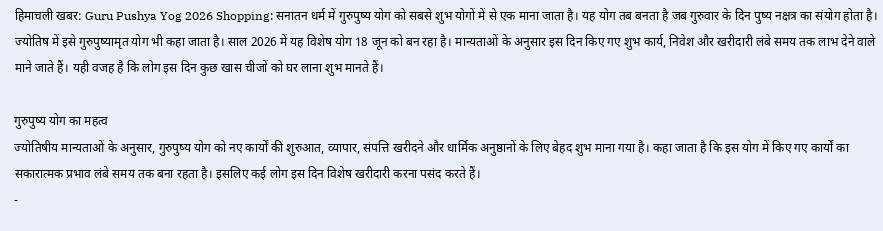हिमाचली खबर: Guru Pushya Yog 2026 Shopping: सनातन धर्म में गुरुपुष्य योग को सबसे शुभ योगों में से एक माना जाता है। यह योग तब बनता है जब गुरुवार के दिन पुष्य नक्षत्र का संयोग होता है। ज्योतिष में इसे गुरुपुष्यामृत योग भी कहा जाता है। साल 2026 में यह विशेष योग 18 जून को बन रहा है। मान्यताओं के अनुसार इस दिन किए गए शुभ कार्य, निवेश और खरीदारी लंबे समय तक लाभ देने वाले माने जाते हैं। यही वजह है कि लोग इस दिन कुछ खास चीजों को घर लाना शुभ मानते हैं।

गुरुपुष्य योग का महत्व
ज्योतिषीय मान्यताओं के अनुसार, गुरुपुष्य योग को नए कार्यों की शुरुआत, व्यापार, संपत्ति खरीदने और धार्मिक अनुष्ठानों के लिए बेहद शुभ माना गया है। कहा जाता है कि इस योग में किए गए कार्यों का सकारात्मक प्रभाव लंबे समय तक बना रहता है। इसलिए कई लोग इस दिन विशेष खरीदारी करना पसंद करते हैं।
-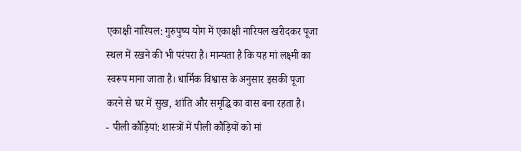एकाक्षी नारियल: गुरुपुष्य योग में एकाक्षी नारियल खरीदकर पूजा स्थल में रखने की भी परंपरा है। मान्यता है कि यह मां लक्ष्मी का स्वरूप माना जाता है। धार्मिक विश्वास के अनुसार इसकी पूजा करने से घर में सुख, शांति और समृद्धि का वास बना रहता है।
- पीली कौड़ियां: शास्त्रों में पीली कौड़ियों को मां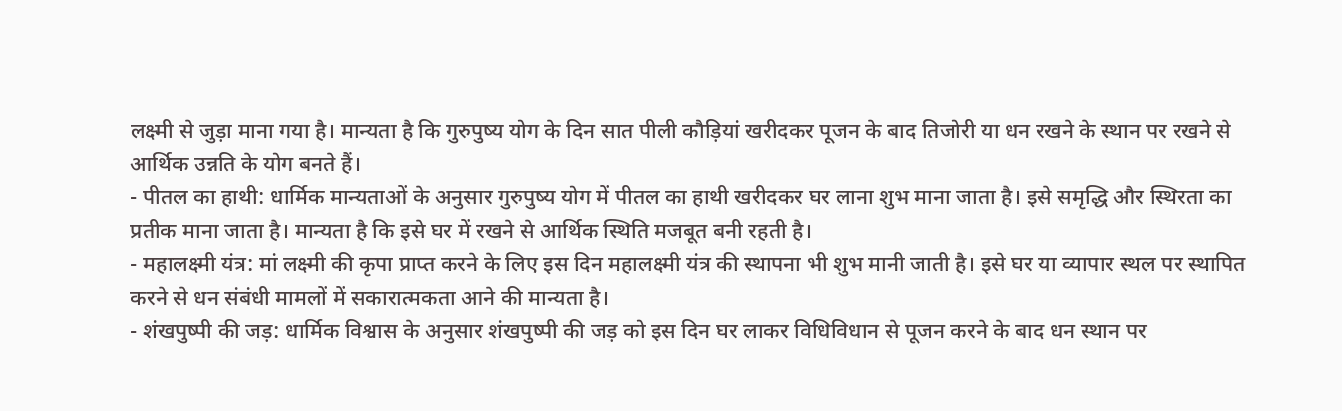लक्ष्मी से जुड़ा माना गया है। मान्यता है कि गुरुपुष्य योग के दिन सात पीली कौड़ियां खरीदकर पूजन के बाद तिजोरी या धन रखने के स्थान पर रखने से आर्थिक उन्नति के योग बनते हैं।
- पीतल का हाथी: धार्मिक मान्यताओं के अनुसार गुरुपुष्य योग में पीतल का हाथी खरीदकर घर लाना शुभ माना जाता है। इसे समृद्धि और स्थिरता का प्रतीक माना जाता है। मान्यता है कि इसे घर में रखने से आर्थिक स्थिति मजबूत बनी रहती है।
- महालक्ष्मी यंत्र: मां लक्ष्मी की कृपा प्राप्त करने के लिए इस दिन महालक्ष्मी यंत्र की स्थापना भी शुभ मानी जाती है। इसे घर या व्यापार स्थल पर स्थापित करने से धन संबंधी मामलों में सकारात्मकता आने की मान्यता है।
- शंखपुष्पी की जड़: धार्मिक विश्वास के अनुसार शंखपुष्पी की जड़ को इस दिन घर लाकर विधिविधान से पूजन करने के बाद धन स्थान पर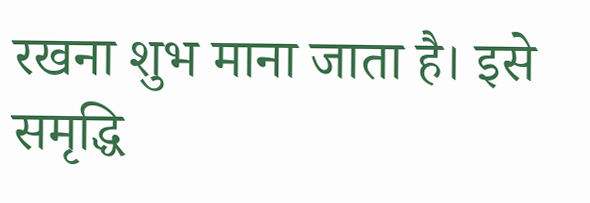रखना शुभ माना जाता है। इसे समृद्धि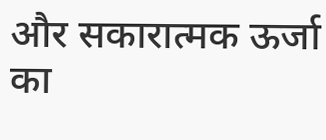और सकारात्मक ऊर्जा का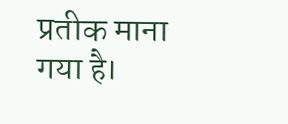प्रतीक माना गया है।